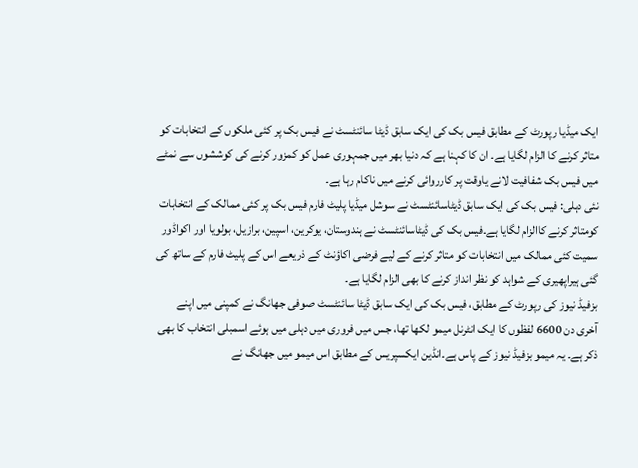ایک میڈیا رپورٹ کے مطابق فیس بک کی ایک سابق ڈیٹا سائنٹسٹ نے فیس بک پر کئی ملکوں کے انتخابات کو متاثر کرنے کا الزام لگایا ہے۔ ان کا کہنا ہے کہ دنیا بھر میں جمہوری عمل کو کمزور کرنے کی کوششوں سے نمٹے میں فیس بک شفافیت لانے یاوقت پر کارروائی کرنے میں ناکام رہا ہے۔
نئی دہلی: فیس بک کی ایک سابق ڈیٹاسائنٹسٹ نے سوشل میڈیا پلیٹ فارم فیس بک پر کئی ممالک کے انتخابات کومتاثر کرنے کاالزام لگایا ہے۔فیس بک کی ڈیٹاسائنٹسٹ نے ہندوستان، یوکرین، اسپین، برازیل، بولویا اور اکواڈور سمیت کئی ممالک میں انتخابات کو متاثر کرنے کے لیے فرضی اکاؤنٹ کے ذریعے اس کے پلیٹ فارم کے ساتھ کی گئی ہیراپھیری کے شواہد کو نظر انداز کرنے کا بھی الزام لگایا ہے۔
بزفیڈ نیوز کی رپورٹ کے مطابق، فیس بک کی ایک سابق ڈیٹا سائنٹسٹ صوفی جھانگ نے کمپنی میں اپنے آخری دن 6600 لفظوں کا ایک انٹرنل میمو لکھا تھا، جس میں فروری میں دہلی میں ہوئے اسمبلی انتخاب کا بھی ذکر ہے۔ یہ میمو بزفیڈ نیوز کے پاس ہے۔انڈین ایکسپریس کے مطابق اس میمو میں جھانگ نے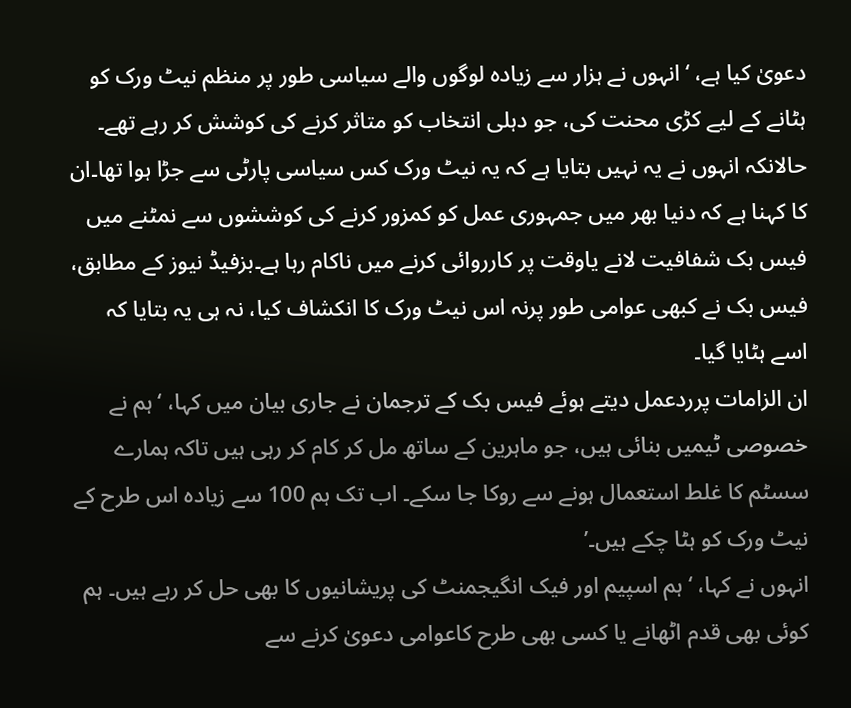دعویٰ کیا ہے، ‘انہوں نے ہزار سے زیادہ لوگوں والے سیاسی طور پر منظم نیٹ ورک کو ہٹانے کے لیے کڑی محنت کی، جو دہلی انتخاب کو متاثر کرنے کی کوشش کر رہے تھے۔
حالانکہ انہوں نے یہ نہیں بتایا ہے کہ یہ نیٹ ورک کس سیاسی پارٹی سے جڑا ہوا تھا۔ان کا کہنا ہے کہ دنیا بھر میں جمہوری عمل کو کمزور کرنے کی کوششوں سے نمٹنے میں فیس بک شفافیت لانے یاوقت پر کارروائی کرنے میں ناکام رہا ہے۔بزفیڈ نیوز کے مطابق، فیس بک نے کبھی عوامی طور پرنہ اس نیٹ ورک کا انکشاف کیا، نہ ہی یہ بتایا کہ اسے ہٹایا گیا۔
ان الزامات پرردعمل دیتے ہوئے فیس بک کے ترجمان نے جاری بیان میں کہا، ‘ہم نے خصوصی ٹیمیں بنائی ہیں، جو ماہرین کے ساتھ مل کر کام کر رہی ہیں تاکہ ہمارے سسٹم کا غلط استعمال ہونے سے روکا جا سکے۔ اب تک ہم 100 سے زیادہ اس طرح کے نیٹ ورک کو ہٹا چکے ہیں۔’
انہوں نے کہا، ‘ہم اسپیم اور فیک انگیجمنٹ کی پریشانیوں کا بھی حل کر رہے ہیں۔ ہم کوئی بھی قدم اٹھانے یا کسی بھی طرح کاعوامی دعویٰ کرنے سے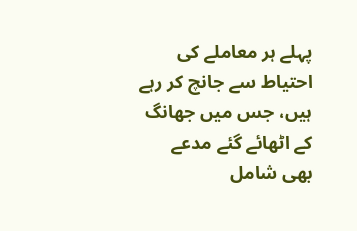پہلے ہر معاملے کی احتیاط سے جانچ کر رہے ہیں، جس میں جھانگ کے اٹھائے گئے مدعے بھی شامل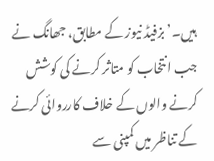ہیں۔’بزفیڈ نیوز کے مطابق، جھانگ نے جب انتخاب کو متاثر کرنے کی کوشش کرنے والوں کے خلاف کارروائی کرنے کے تناظر میں کمپنی سے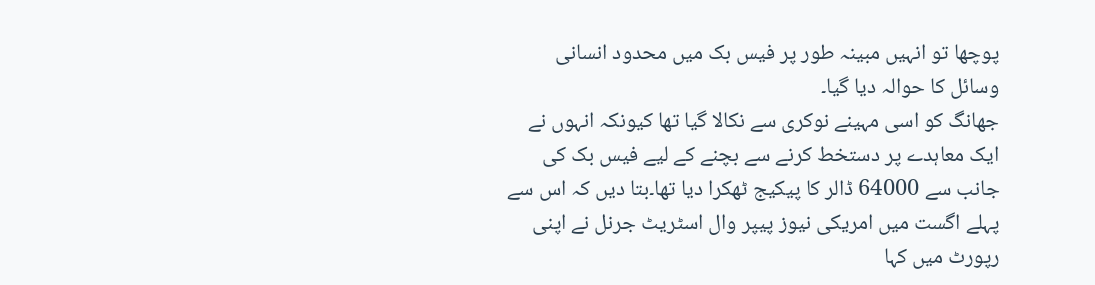پوچھا تو انہیں مبینہ طور پر فیس بک میں محدود انسانی وسائل کا حوالہ دیا گیا۔
جھانگ کو اسی مہینے نوکری سے نکالا گیا تھا کیونکہ انہوں نے ایک معاہدے پر دستخط کرنے سے بچنے کے لیے فیس بک کی جانب سے 64000 ڈالر کا پیکیج ٹھکرا دیا تھا۔بتا دیں کہ اس سے پہلے اگست میں امریکی نیوز پیپر وال اسٹریٹ جرنل نے اپنی رپورٹ میں کہا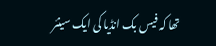تھا کہ فیس بک انڈیا کی ایک سینئر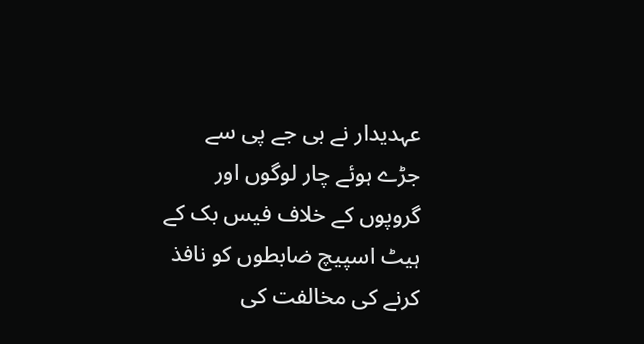عہدیدار نے بی جے پی سے جڑے ہوئے چار لوگوں اور گروپوں کے خلاف فیس بک کے ہیٹ اسپیچ ضابطوں کو نافذ کرنے کی مخالفت کی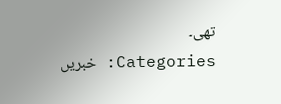تھی۔
Categories: خبریں